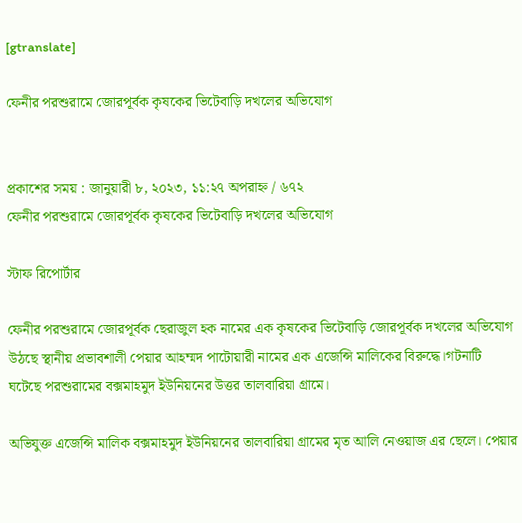[gtranslate]

ফেনীর পরশুরামে জোরপূর্বক কৃষকের ভিটেবাড়ি দখলের অভিযোগ


প্রকাশের সময় : জানুয়ারী ৮, ২০২৩, ১১:২৭ অপরাহ্ন / ৬৭২
ফেনীর পরশুরামে জোরপূর্বক কৃষকের ভিটেবাড়ি দখলের অভিযোগ

স্টাফ রিপোর্টার

ফেনীর পরশুরামে জোরপূর্বক ছেরাজুল হক নামের এক কৃষকের ভিটেবাড়ি জোরপূর্বক দখলের অভিযোগ উঠছে স্থানীয় প্রভাবশালী পেয়ার আহম্মদ পাটোয়ারী নামের এক এজেন্সি মালিকের বিরুদ্ধে।গটনাটি ঘটেছে পরশুরামের বক্সমাহমুদ ইউনিয়নের উত্তর তালবারিয়া গ্রামে।

অভিযুক্ত এজেন্সি মালিক বক্সমাহমুদ ইউনিয়নের তালবারিয়া গ্রামের মৃত আলি নেওয়াজ এর ছেলে। পেয়ার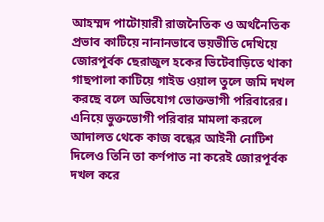আহম্মদ পাটোয়ারী রাজনৈতিক ও অর্থনৈতিক প্রভাব কাটিয়ে নানানভাবে ভয়ভীতি দেখিয়ে জোরপূর্বক ছেরাজুল হকের ভিটেবাড়িতে থাকা গাছপালা কাটিয়ে গাইড ওয়াল তুলে জমি দখল করছে বলে অভিযোগ ভোক্তভাগী পরিবারের। এনিয়ে ভুক্তভোগী পরিবার মামলা করলে আদালত থেকে কাজ বন্ধের আইনী নোটিশ দিলেও তিনি তা কর্ণপাত না করেই জোরপূর্বক দখল করে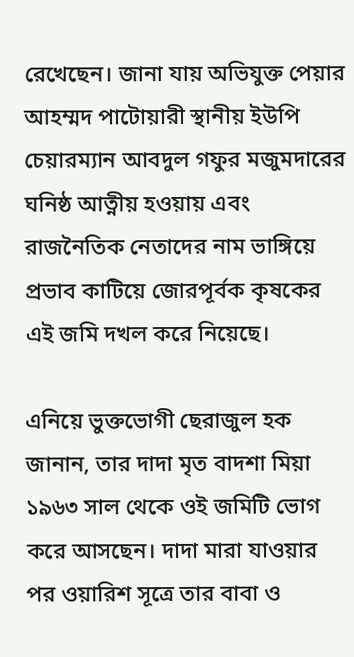রেখেছেন। জানা যায় অভিযুক্ত পেয়ার আহম্মদ পাটোয়ারী স্থানীয় ইউপি চেয়ারম্যান আবদুল গফুর মজুমদারের ঘনিষ্ঠ আত্নীয় হওয়ায় এবং রাজনৈতিক নেতাদের নাম ভাঙ্গিয়ে প্রভাব কাটিয়ে জোরপূর্বক কৃষকের এই জমি দখল করে নিয়েছে।

এনিয়ে ভুক্তভোগী ছেরাজুল হক জানান, তার দাদা মৃত বাদশা মিয়া ১৯৬৩ সাল থেকে ওই জমিটি ভোগ করে আসছেন। দাদা মারা যাওয়ার পর ওয়ারিশ সূত্রে তার বাবা ও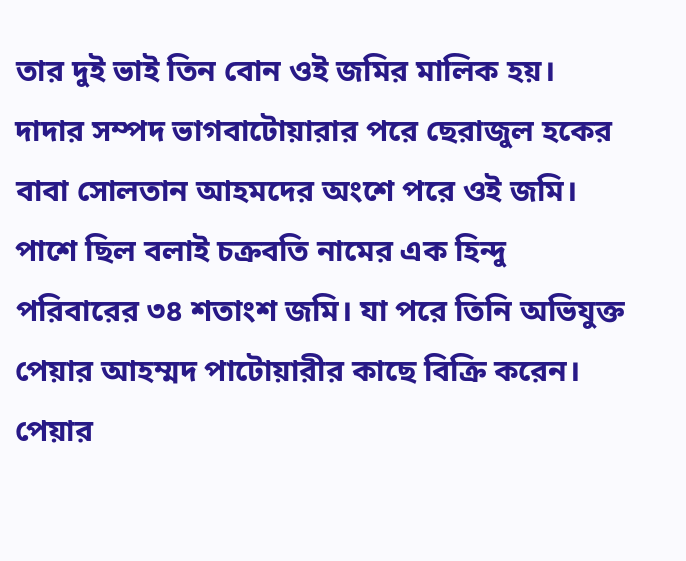তার দুই ভাই তিন বোন ওই জমির মালিক হয়। দাদার সম্পদ ভাগবাটোয়ারার পরে ছেরাজুল হকের বাবা সোলতান আহমদের অংশে পরে ওই জমি। পাশে ছিল বলাই চক্রবতি নামের এক হিন্দু পরিবারের ৩৪ শতাংশ জমি। যা পরে তিনি অভিযুক্ত পেয়ার আহম্মদ পাটোয়ারীর কাছে বিক্রি করেন। পেয়ার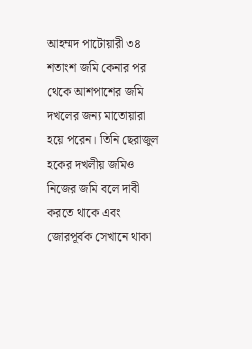আহম্মদ পাটোয়ারী ৩৪ শতাংশ জমি কেনার পর থেকে আশপাশের জমি দখলের জন্য মাতোয়ারা হয়ে পরেন। তিনি ছেরাজুল হকের দখলীয় জমিও নিজের জমি বলে দাবী করতে থাকে এবং জোরপূর্বক সেখানে থাকা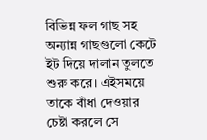বিভিন্ন ফল গাছ সহ অন্যান্ন গাছগুলো কেটে ইট দিয়ে দালান তুলতে শুরু করে। এইসময়ে তাকে বাঁধা দেওয়ার চেষ্টা করলে সে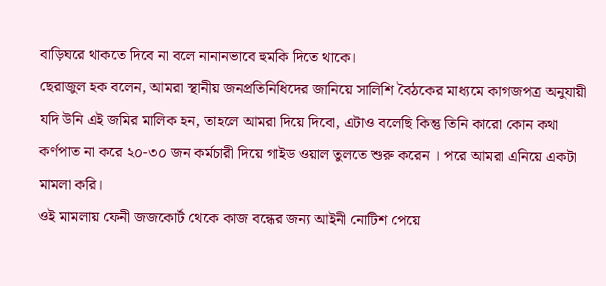বাড়িঘরে থাকতে দিবে না বলে নানানভাবে হুমকি দিতে থাকে।
ছেরাজুল হক বলেন, আমরা স্থানীয় জনপ্রতিনিধিদের জানিয়ে সালিশি বৈঠকের মাধ্যমে কাগজপত্র অনুযায়ী যদি উনি এই জমির মালিক হন, তাহলে আমরা দিয়ে দিবো, এটাও বলেছি কিন্তু তিনি কারো কোন কথা কর্ণপাত না করে ২০-৩০ জন কর্মচারী দিয়ে গাইড ওয়াল তুলতে শুরু করেন । পরে আমরা এনিয়ে একটা মামলা করি।
ওই মামলায় ফেনী জজকোর্ট থেকে কাজ বন্ধের জন্য আইনী নোটিশ পেয়ে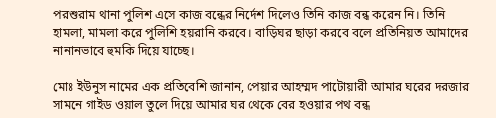পরশুরাম থানা পুলিশ এসে কাজ বন্ধের নির্দেশ দিলেও তিনি কাজ বন্ধ করেন নি। তিনি হামলা, মামলা করে পুলিশি হয়রানি করবে। বাড়িঘর ছাড়া করবে বলে প্রতিনিয়ত আমাদের নানানভাবে হুমকি দিয়ে যাচ্ছে।

মোঃ ইউনুস নামের এক প্রতিবেশি জানান, পেয়ার আহম্মদ পাটোয়ারী আমার ঘরের দরজার সামনে গাইড ওয়াল তুলে দিয়ে আমার ঘর থেকে বের হওয়ার পথ বন্ধ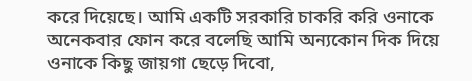করে দিয়েছে। আমি একটি সরকারি চাকরি করি ওনাকে অনেকবার ফোন করে বলেছি আমি অন্যকোন দিক দিয়ে ওনাকে কিছু জায়গা ছেড়ে দিবো,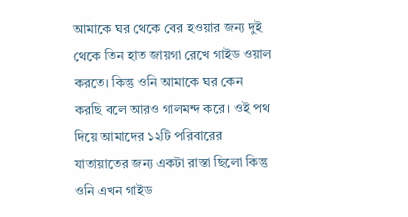আমাকে ঘর থেকে বের হওয়ার জন্য দুই থেকে তিন হাত জায়গা রেখে গাইড ওয়াল করতে। কিন্তু ওনি আমাকে ঘর কেন করছি বলে আরও গালমন্দ করে। ওই পথ দিয়ে আমাদের ১২টি পরিবারের যাতায়াতের জন্য একটা রাস্তা ছিলো কিন্তু ওনি এখন গাইড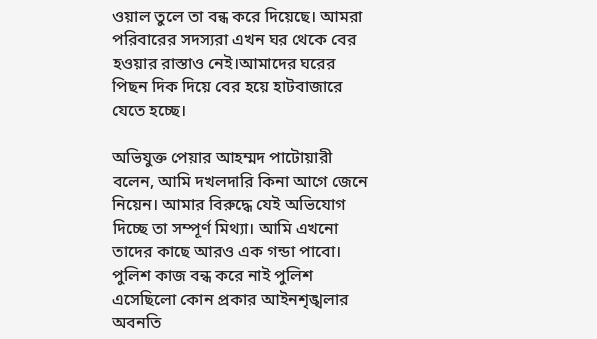ওয়াল তুলে তা বন্ধ করে দিয়েছে। আমরা পরিবারের সদস্যরা এখন ঘর থেকে বের হওয়ার রাস্তাও নেই।আমাদের ঘরের পিছন দিক দিয়ে বের হয়ে হাটবাজারে যেতে হচ্ছে।

অভিযুক্ত পেয়ার আহম্মদ পাটোয়ারী বলেন, আমি দখলদারি কিনা আগে জেনে নিয়েন। আমার বিরুদ্ধে যেই অভিযোগ দিচ্ছে তা সম্পূর্ণ মিথ্যা। আমি এখনো তাদের কাছে আরও এক গন্ডা পাবো। পুলিশ কাজ বন্ধ করে নাই পুলিশ এসেছিলো কোন প্রকার আইনশৃঙ্খলার অবনতি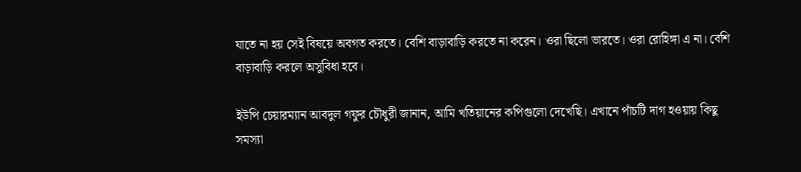যাতে না হয় সেই বিষয়ে অবগত করতে। বেশি বাড়াবাড়ি করতে না করেন। ওরা ছিলো ভারতে। ওরা রোহিঙ্গা এ না। বেশি বাড়াবাড়ি করলে অসুবিধা হবে।

ইউপি চেয়ারম্যান আবদুল গফুর চৌধুরী জানান, আমি খতিয়ানের কপিগুলো দেখেছি। এখানে পাঁচটি দাগ হওয়ায় কিছু সমস্যা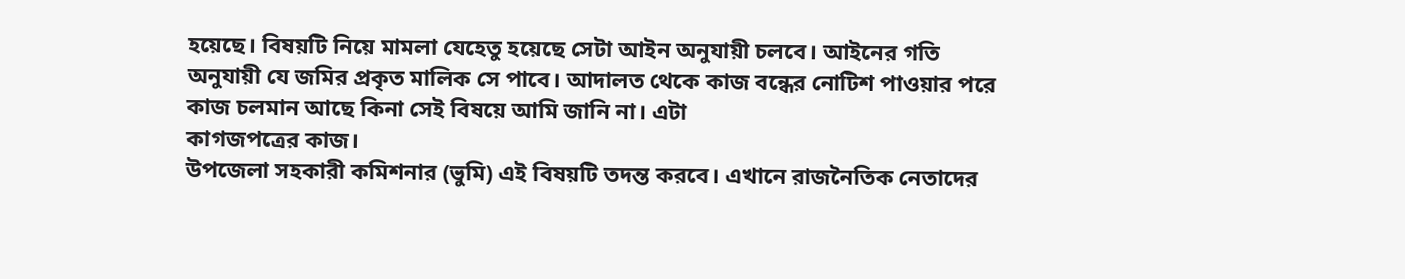হয়েছে। বিষয়টি নিয়ে মামলা যেহেতু হয়েছে সেটা আইন অনুযায়ী চলবে। আইনের গতি অনুযায়ী যে জমির প্রকৃত মালিক সে পাবে। আদালত থেকে কাজ বন্ধের নোটিশ পাওয়ার পরে কাজ চলমান আছে কিনা সেই বিষয়ে আমি জানি না। এটা
কাগজপত্রের কাজ।
উপজেলা সহকারী কমিশনার (ভুমি) এই বিষয়টি তদন্ত করবে। এখানে রাজনৈতিক নেতাদের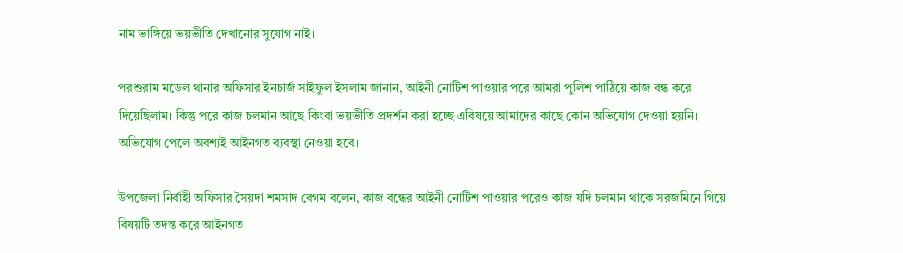নাম ভাঙ্গিয়ে ভয়ভীতি দেখানোর সুযোগ নাই।

পরশুরাম মডেল থানার অফিসার ইনচার্জ সাইফুল ইসলাম জানান, আইনী নোটিশ পাওয়ার পরে আমরা পুলিশ পাঠিয়ে কাজ বন্ধ করে দিয়েছিলাম। কিন্তু পরে কাজ চলমান আছে কিংবা ভয়ভীতি প্রদর্শন করা হচ্ছে এবিষয়ে আমাদের কাছে কোন অভিযোগ দেওয়া হয়নি। অভিযোগ পেলে অবশ্যই আইনগত ব্যবস্থা নেওয়া হবে।

উপজেলা নির্বাহী অফিসার সৈয়দা শমসাদ বেগম বলেন, কাজ বন্ধের আইনী নোটিশ পাওয়ার পরেও কাজ যদি চলমান থাকে সরজমিনে গিয়ে বিষয়টি তদন্ত করে আইনগত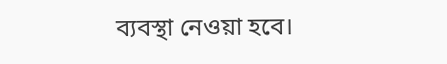ব্যবস্থা নেওয়া হবে।